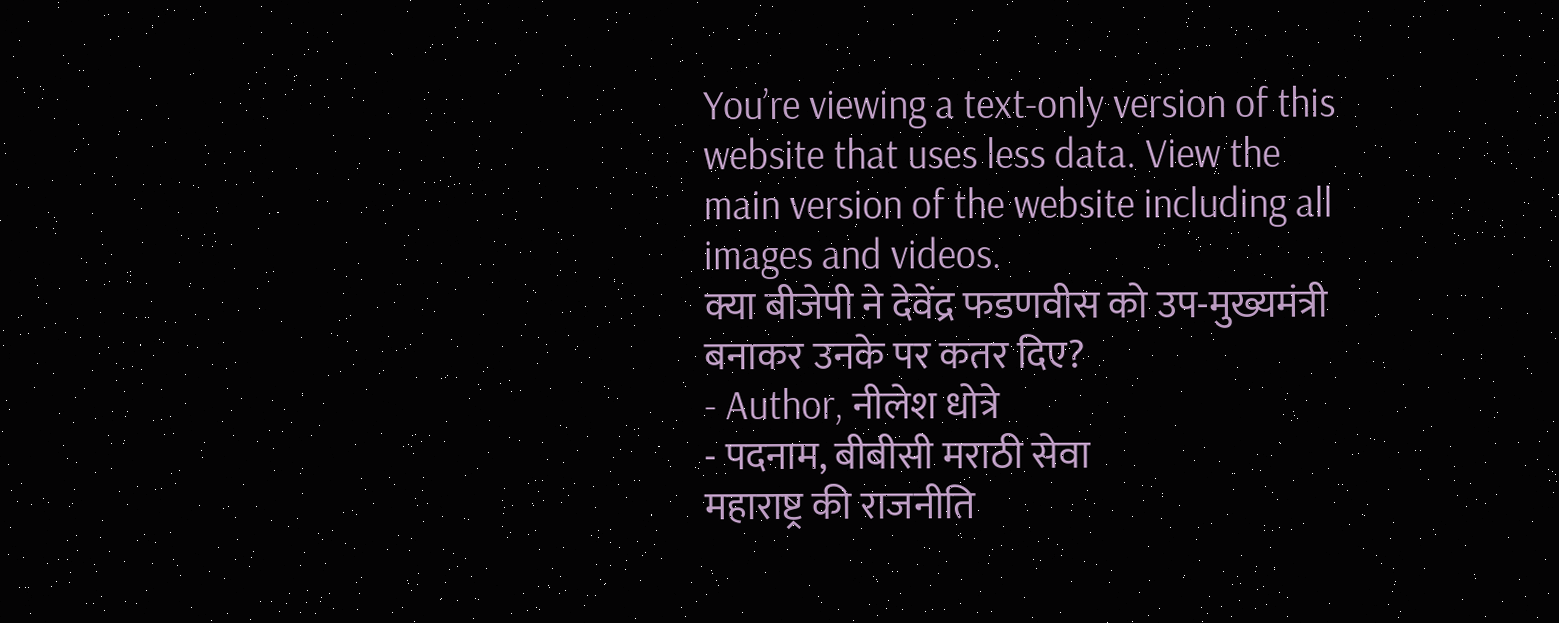You’re viewing a text-only version of this website that uses less data. View the main version of the website including all images and videos.
क्या बीजेपी ने देवेंद्र फडणवीस को उप-मुख्यमंत्री बनाकर उनके पर कतर दिए?
- Author, नीलेश धोत्रे
- पदनाम, बीबीसी मराठी सेवा
महाराष्ट्र की राजनीति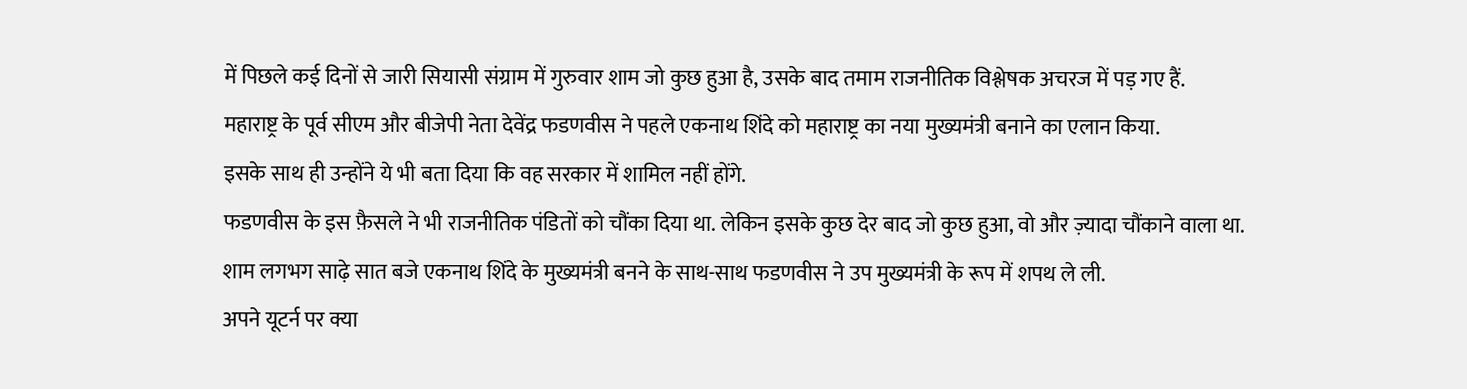में पिछले कई दिनों से जारी सियासी संग्राम में गुरुवार शाम जो कुछ हुआ है, उसके बाद तमाम राजनीतिक विश्लेषक अचरज में पड़ गए हैं.
महाराष्ट्र के पूर्व सीएम और बीजेपी नेता देवेंद्र फडणवीस ने पहले एकनाथ शिंदे को महाराष्ट्र का नया मुख्यमंत्री बनाने का एलान किया.
इसके साथ ही उन्होंने ये भी बता दिया कि वह सरकार में शामिल नहीं होंगे.
फडणवीस के इस फ़ैसले ने भी राजनीतिक पंडितों को चौंका दिया था. लेकिन इसके कुछ देर बाद जो कुछ हुआ, वो और ज़्यादा चौंकाने वाला था.
शाम लगभग साढ़े सात बजे एकनाथ शिंदे के मुख्यमंत्री बनने के साथ-साथ फडणवीस ने उप मुख्यमंत्री के रूप में शपथ ले ली.
अपने यूटर्न पर क्या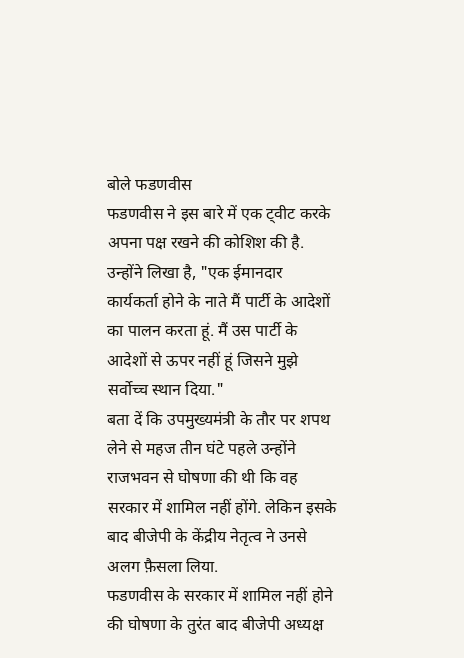बोले फडणवीस
फडणवीस ने इस बारे में एक ट्वीट करके अपना पक्ष रखने की कोशिश की है.
उन्होंने लिखा है, "एक ईमानदार कार्यकर्ता होने के नाते मैं पार्टी के आदेशों का पालन करता हूं. मैं उस पार्टी के आदेशों से ऊपर नहीं हूं जिसने मुझे सर्वोच्च स्थान दिया."
बता दें कि उपमुख्यमंत्री के तौर पर शपथ लेने से महज तीन घंटे पहले उन्होंने राजभवन से घोषणा की थी कि वह सरकार में शामिल नहीं होंगे. लेकिन इसके बाद बीजेपी के केंद्रीय नेतृत्व ने उनसे अलग फ़ैसला लिया.
फडणवीस के सरकार में शामिल नहीं होने की घोषणा के तुरंत बाद बीजेपी अध्यक्ष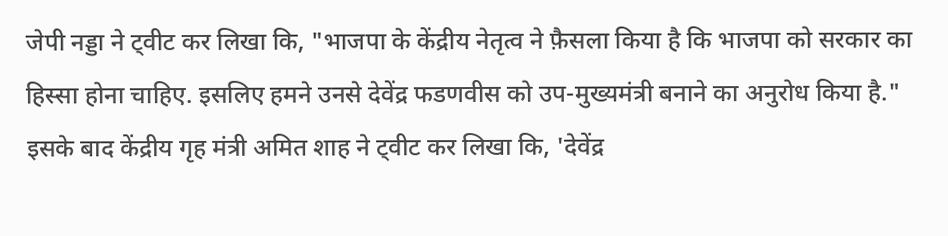जेपी नड्डा ने ट्वीट कर लिखा कि, "भाजपा के केंद्रीय नेतृत्व ने फ़ैसला किया है कि भाजपा को सरकार का हिस्सा होना चाहिए. इसलिए हमने उनसे देवेंद्र फडणवीस को उप-मुख्यमंत्री बनाने का अनुरोध किया है."
इसके बाद केंद्रीय गृह मंत्री अमित शाह ने ट्वीट कर लिखा कि, 'देवेंद्र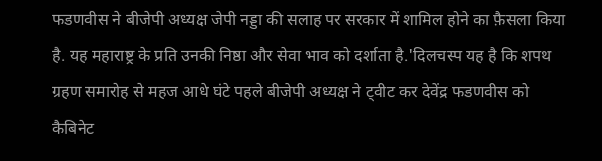फडणवीस ने बीजेपी अध्यक्ष जेपी नड्डा की सलाह पर सरकार में शामिल होने का फ़ैसला किया है. यह महाराष्ट्र के प्रति उनकी निष्ठा और सेवा भाव को दर्शाता है.'दिलचस्प यह है कि शपथ ग्रहण समारोह से महज आधे घंटे पहले बीजेपी अध्यक्ष ने ट्वीट कर देवेंद्र फडणवीस को कैबिनेट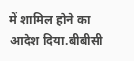में शामिल होने का आदेश दिया.बीबीसी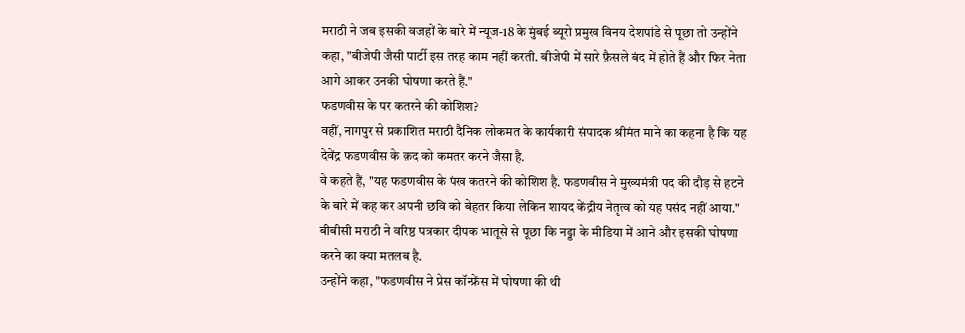मराठी ने जब इसकी वजहों के बारे में न्यूज-18 के मुंबई ब्यूरो प्रमुख विनय देशपांडे से पूछा तो उन्होंने कहा, "बीजेपी जैसी पार्टी इस तरह काम नहीं करती. बीजेपी में सारे फ़ैसले बंद में होते हैं और फिर नेता आगे आकर उनकी घोषणा करते हैं."
फडणवीस के पर कतरने की कोशिश?
वहीं, नागपुर से प्रकाशित मराठी दैनिक लोकमत के कार्यकारी संपादक श्रीमंत माने का कहना है कि यह देवेंद्र फडणवीस के क़द को कमतर करने जैसा है.
वे कहते हैं, ''यह फडणवीस के पंख कतरने की कोशिश है. फडणवीस ने मुख्यमंत्री पद की दौड़ से हटने के बारे में कह कर अपनी छवि को बेहतर किया लेकिन शायद केंद्रीय नेतृत्व को यह पसंद नहीं आया."
बीबीसी मराठी ने वरिष्ठ पत्रकार दीपक भातूसे से पूछा कि नड्डा के मीडिया में आने और इसकी घोषणा करने का क्या मतलब है.
उन्होंने कहा, "फडणवीस ने प्रेस कॉन्फ्रेंस में घोषणा की थी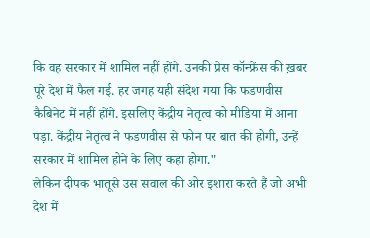कि वह सरकार में शामिल नहीं होंगे. उनकी प्रेस कॉन्फ्रेंस की ख़बर पूरे देश में फैल गई. हर जगह यही संदेश गया कि फडणवीस कैबिनेट में नहीं होंगे. इसलिए केंद्रीय नेतृत्व को मीडिया में आना पड़ा. केंद्रीय नेतृत्व ने फडणवीस से फोन पर बात की होगी, उन्हें सरकार में शामिल होने के लिए कहा होगा."
लेकिन दीपक भातूसे उस सवाल की ओर इशारा करते हैं जो अभी देश में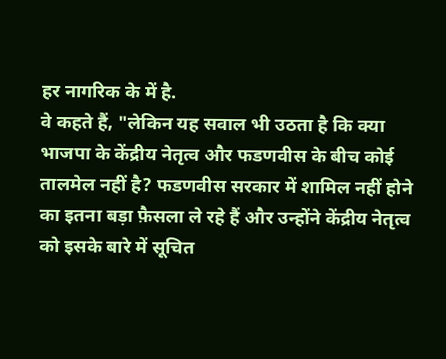हर नागरिक के में है.
वे कहते हैं, "लेकिन यह सवाल भी उठता है कि क्या भाजपा के केंद्रीय नेतृत्व और फडणवीस के बीच कोई तालमेल नहीं है? फडणवीस सरकार में शामिल नहीं होने का इतना बड़ा फ़ैसला ले रहे हैं और उन्होंने केंद्रीय नेतृत्व को इसके बारे में सूचित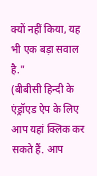क्यों नहीं किया, यह भी एक बड़ा सवाल है."
(बीबीसी हिन्दी के एंड्रॉएड ऐप के लिए आप यहां क्लिक कर सकते हैं. आप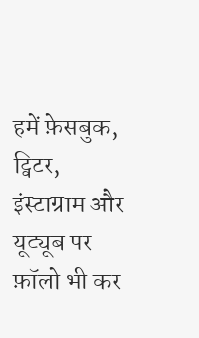हमें फ़ेसबुक, ट्विटर, इंस्टाग्राम और यूट्यूब पर फ़ॉलो भी कर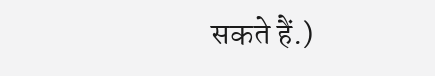सकते हैं.)